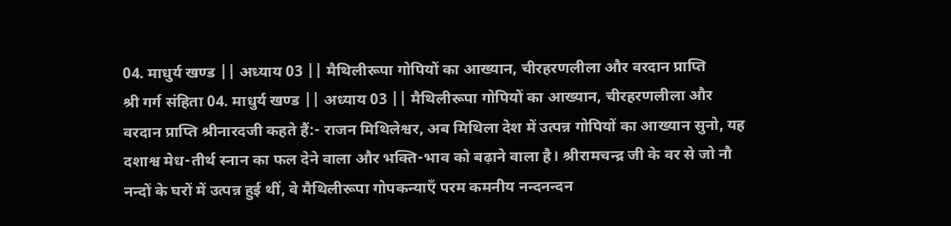04. माधुर्य खण्ड || अध्याय 03 || मैथिलीरूपा गोपियों का आख्यान, चीरहरणलीला और वरदान प्राप्ति
श्री गर्ग संहिता 04. माधुर्य खण्ड || अध्याय 03 || मैथिलीरूपा गोपियों का आख्यान, चीरहरणलीला और वरदान प्राप्ति श्रीनारदजी कहते हैं:- राजन मिथिलेश्वर, अब मिथिला देश में उत्पन्न गोपियों का आख्यान सुनो, यह दशाश्व मेध-तीर्थ स्नान का फल देने वाला और भक्ति-भाव को बढ़ाने वाला है। श्रीरामचन्द्र जी के वर से जो नौ नन्दों के घरों में उत्पन्न हुई थीं, वे मैथिलीरूपा गोपकन्याएँ परम कमनीय नन्दनन्दन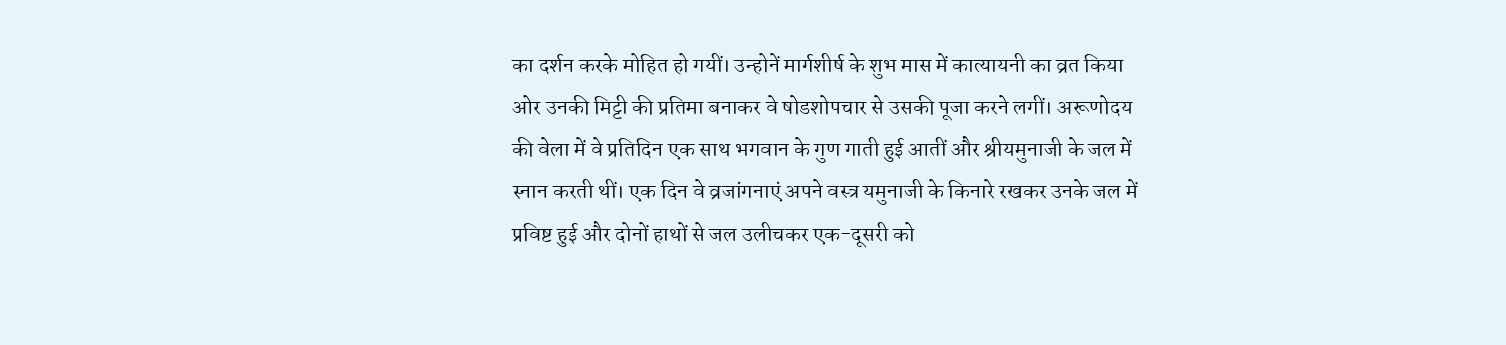का दर्शन करके मोहित हो गयीं। उन्होनें मार्गशीर्ष के शुभ मास में कात्यायनी का व्रत किया ओर उनकी मिट्टी की प्रतिमा बनाकर वे षोडशोपचार से उसकी पूजा करने लगीं। अरूणोदय की वेला में वे प्रतिदिन एक साथ भगवान के गुण गाती हुई आतीं और श्रीयमुनाजी के जल में स्नान करती थीं। एक दिन वे व्रजांगनाएं अपने वस्त्र यमुनाजी के किनारे रखकर उनके जल में प्रविष्ट हुई और दोनों हाथों से जल उलीचकर एक-दूसरी को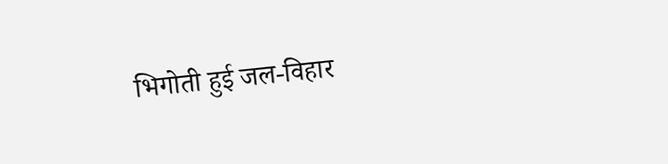भिगोती हुई जल-विहार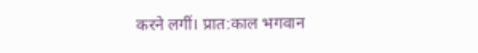करने लगीं। प्रात:काल भगवान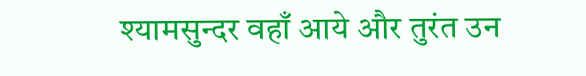श्यामसुन्दर वहाँ आये और तुरंत उन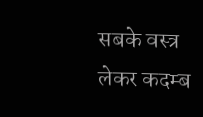सबके वस्त्र लेकर कदम्ब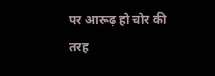पर आरूढ़ हो चोर की तरह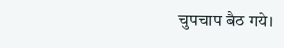चुपचाप बैठ गये।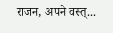राजन, अपने वस्त्...